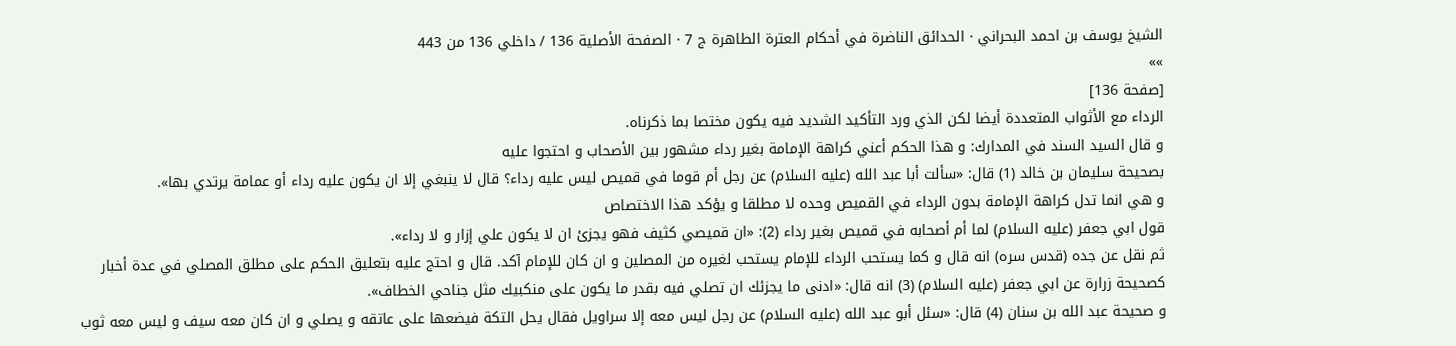الشيخ يوسف بن احمد البحراني · الحدائق الناضرة في أحكام العترة الطاهرة ج 7 · الصفحة الأصلية 136 / داخلي 136 من 443
»»
[صفحة 136]
الرداء مع الأثواب المتعددة أيضا لكن الذي ورد التأكيد الشديد فيه يكون مختصا بما ذكرناه.
و قال السيد السند في المدارك: و هذا الحكم أعني كراهة الإمامة بغير رداء مشهور بين الأصحاب و احتجوا عليه
بصحيحة سليمان بن خالد (1) قال: «سألت أبا عبد الله (عليه السلام) عن رجل أم قوما في قميص ليس عليه رداء؟ قال لا ينبغي إلا ان يكون عليه رداء أو عمامة يرتدي بها».
و هي انما تدل كراهة الإمامة بدون الرداء في القميص وحده لا مطلقا و يؤكد هذا الاختصاص
قول ابي جعفر (عليه السلام) لما أم أصحابه في قميص بغير رداء (2): «ان قميصي كثيف فهو يجزئ ان لا يكون علي إزار و لا رداء».
ثم نقل عن جده (قدس سره) انه قال و كما يستحب الرداء للإمام يستحب لغيره من المصلين و ان كان للإمام آكد. قال و احتج عليه بتعليق الحكم على مطلق المصلي في عدة أخبار
كصحيحة زرارة عن ابي جعفر (عليه السلام) (3) انه قال: «ادنى ما يجزئك ان تصلي فيه بقدر ما يكون على منكبيك مثل جناحي الخطاف».
و صحيحة عبد الله بن سنان (4) قال: «سئل أبو عبد الله (عليه السلام) عن رجل ليس معه إلا سراويل فقال يحل التكة فيضعها على عاتقه و يصلي و ان كان معه سيف و ليس معه ثوب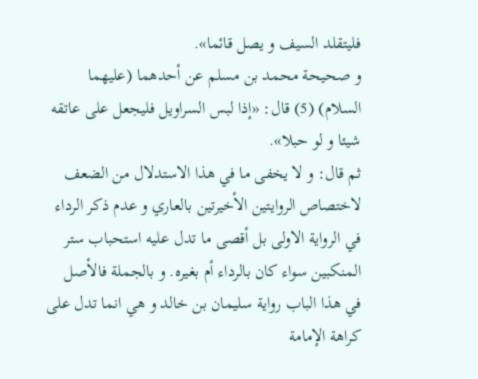فليتقلد السيف و يصل قائما».
و صحيحة محمد بن مسلم عن أحدهما (عليهما السلام) (5) قال: «إذا لبس السراويل فليجعل على عاتقه شيئا و لو حبلا».
ثم قال: و لا يخفى ما في هذا الاستدلال من الضعف لاختصاص الروايتين الأخيرتين بالعاري و عدم ذكر الرداء في الرواية الاولى بل أقصى ما تدل عليه استحباب ستر المنكبين سواء كان بالرداء أم بغيره. و بالجملة فالأصل في هذا الباب رواية سليمان بن خالد و هي انما تدل على كراهة الإمامة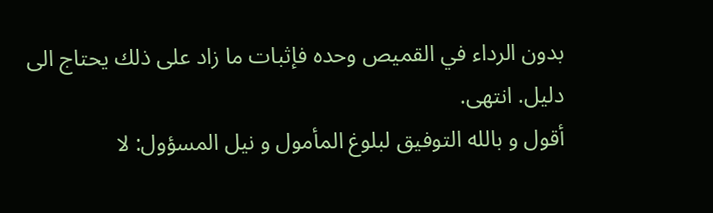بدون الرداء في القميص وحده فإثبات ما زاد على ذلك يحتاج الى دليل. انتهى.
أقول و بالله التوفيق لبلوغ المأمول و نيل المسؤول: لا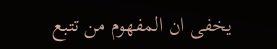يخفى ان المفهوم من تتبع